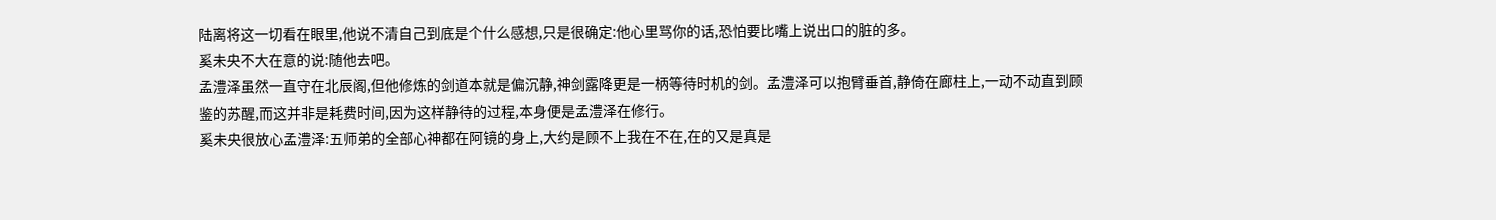陆离将这一切看在眼里,他说不清自己到底是个什么感想,只是很确定:他心里骂你的话,恐怕要比嘴上说出口的脏的多。
奚未央不大在意的说:随他去吧。
孟澧泽虽然一直守在北辰阁,但他修炼的剑道本就是偏沉静,神剑露降更是一柄等待时机的剑。孟澧泽可以抱臂垂首,静倚在廊柱上,一动不动直到顾鉴的苏醒,而这并非是耗费时间,因为这样静待的过程,本身便是孟澧泽在修行。
奚未央很放心孟澧泽:五师弟的全部心神都在阿镜的身上,大约是顾不上我在不在,在的又是真是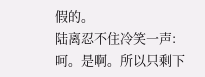假的。
陆离忍不住冷笑一声:呵。是啊。所以只剩下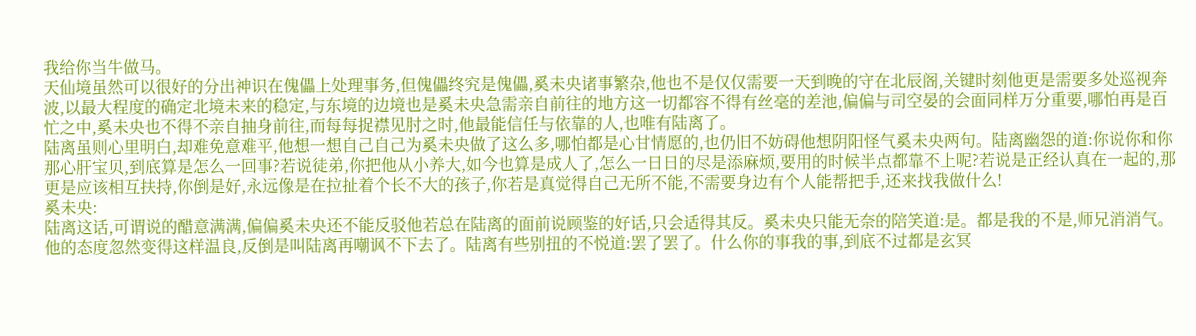我给你当牛做马。
天仙境虽然可以很好的分出神识在傀儡上处理事务,但傀儡终究是傀儡,奚未央诸事繁杂,他也不是仅仅需要一天到晚的守在北辰阁,关键时刻他更是需要多处巡视奔波,以最大程度的确定北境未来的稳定,与东境的边境也是奚未央急需亲自前往的地方这一切都容不得有丝毫的差池,偏偏与司空晏的会面同样万分重要,哪怕再是百忙之中,奚未央也不得不亲自抽身前往,而每每捉襟见肘之时,他最能信任与依靠的人,也唯有陆离了。
陆离虽则心里明白,却难免意难平,他想一想自己自己为奚未央做了这么多,哪怕都是心甘情愿的,也仍旧不妨碍他想阴阳怪气奚未央两句。陆离幽怨的道:你说你和你那心肝宝贝,到底算是怎么一回事?若说徒弟,你把他从小养大,如今也算是成人了,怎么一日日的尽是添麻烦,要用的时候半点都靠不上呢?若说是正经认真在一起的,那更是应该相互扶持,你倒是好,永远像是在拉扯着个长不大的孩子,你若是真觉得自己无所不能,不需要身边有个人能帮把手,还来找我做什么!
奚未央:
陆离这话,可谓说的醋意满满,偏偏奚未央还不能反驳他若总在陆离的面前说顾鉴的好话,只会适得其反。奚未央只能无奈的陪笑道:是。都是我的不是,师兄消消气。
他的态度忽然变得这样温良,反倒是叫陆离再嘲讽不下去了。陆离有些别扭的不悦道:罢了罢了。什么你的事我的事,到底不过都是玄冥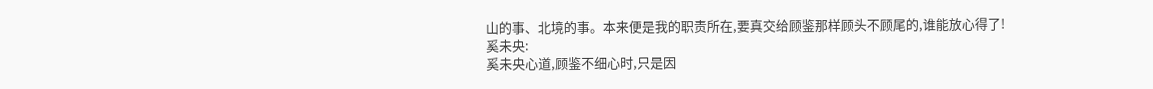山的事、北境的事。本来便是我的职责所在,要真交给顾鉴那样顾头不顾尾的,谁能放心得了!
奚未央:
奚未央心道,顾鉴不细心时,只是因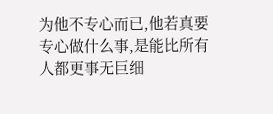为他不专心而已,他若真要专心做什么事,是能比所有人都更事无巨细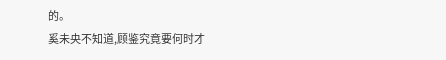的。
奚未央不知道,顾鉴究竟要何时才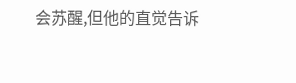会苏醒,但他的直觉告诉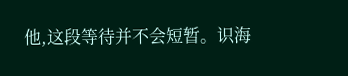他,这段等待并不会短暂。识海